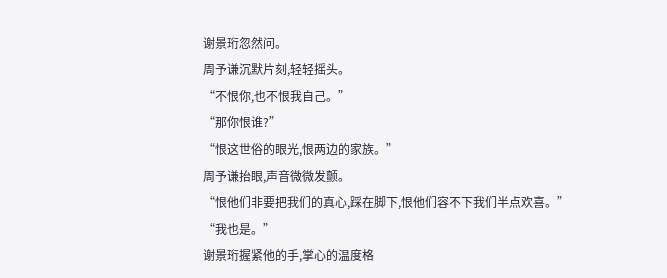谢景珩忽然问。
周予谦沉默片刻,轻轻摇头。
“不恨你,也不恨我自己。”
“那你恨谁?”
“恨这世俗的眼光,恨两边的家族。”
周予谦抬眼,声音微微发颤。
“恨他们非要把我们的真心,踩在脚下,恨他们容不下我们半点欢喜。”
“我也是。”
谢景珩握紧他的手,掌心的温度格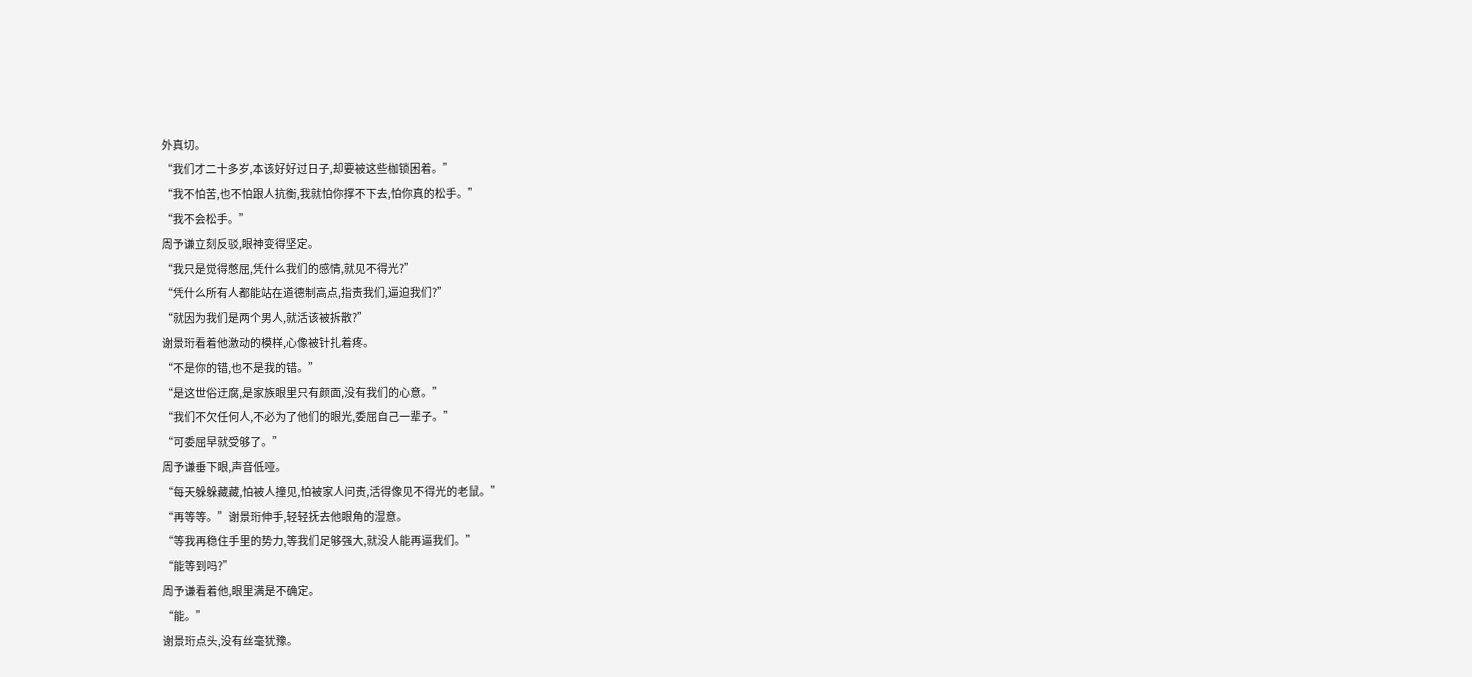外真切。
“我们才二十多岁,本该好好过日子,却要被这些枷锁困着。”
“我不怕苦,也不怕跟人抗衡,我就怕你撑不下去,怕你真的松手。”
“我不会松手。”
周予谦立刻反驳,眼神变得坚定。
“我只是觉得憋屈,凭什么我们的感情,就见不得光?”
“凭什么所有人都能站在道德制高点,指责我们,逼迫我们?”
“就因为我们是两个男人,就活该被拆散?”
谢景珩看着他激动的模样,心像被针扎着疼。
“不是你的错,也不是我的错。”
“是这世俗迂腐,是家族眼里只有颜面,没有我们的心意。”
“我们不欠任何人,不必为了他们的眼光,委屈自己一辈子。”
“可委屈早就受够了。”
周予谦垂下眼,声音低哑。
“每天躲躲藏藏,怕被人撞见,怕被家人问责,活得像见不得光的老鼠。”
“再等等。”谢景珩伸手,轻轻抚去他眼角的湿意。
“等我再稳住手里的势力,等我们足够强大,就没人能再逼我们。”
“能等到吗?”
周予谦看着他,眼里满是不确定。
“能。”
谢景珩点头,没有丝毫犹豫。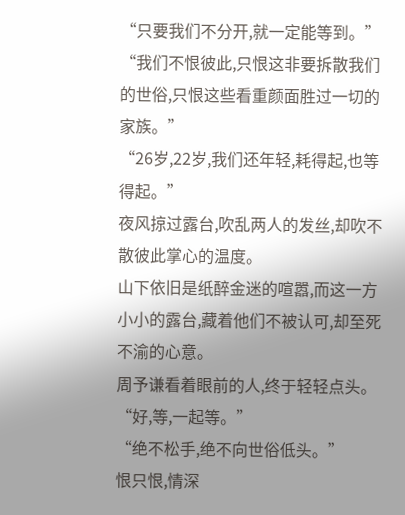“只要我们不分开,就一定能等到。”
“我们不恨彼此,只恨这非要拆散我们的世俗,只恨这些看重颜面胜过一切的家族。”
“26岁,22岁,我们还年轻,耗得起,也等得起。”
夜风掠过露台,吹乱两人的发丝,却吹不散彼此掌心的温度。
山下依旧是纸醉金迷的喧嚣,而这一方小小的露台,藏着他们不被认可,却至死不渝的心意。
周予谦看着眼前的人,终于轻轻点头。
“好,等,一起等。”
“绝不松手,绝不向世俗低头。”
恨只恨,情深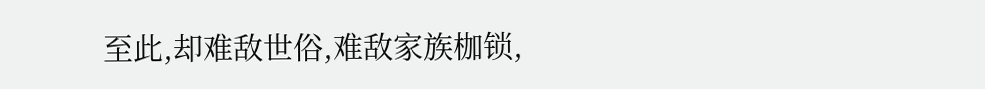至此,却难敌世俗,难敌家族枷锁,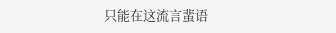只能在这流言蜚语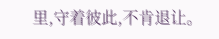里,守着彼此,不肯退让。